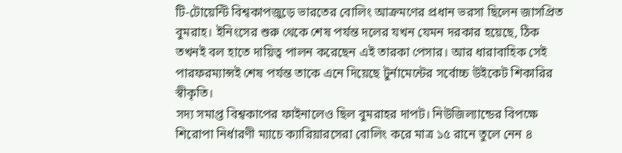টি-টোয়েন্টি বিশ্বকাপজুড়ে ভারতের বোলিং আক্রমণের প্রধান ভরসা ছিলেন জাসপ্রিত বুমরাহ। ইনিংসের শুরু থেকে শেষ পর্যন্ত দলের যখন যেমন দরকার হয়েছে, ঠিক তখনই বল হাতে দায়িত্ব পালন করেছেন এই তারকা পেসার। আর ধারাবাহিক সেই পারফরম্যান্সই শেষ পর্যন্ত তাকে এনে দিয়েছে টুর্নামেন্টের সর্বোচ্চ উইকেট শিকারির স্বীকৃতি।
সদ্য সমাপ্ত বিশ্বকাপের ফাইনালেও ছিল বুমরাহর দাপট। নিউজিল্যান্ডের বিপক্ষে শিরোপা নির্ধারণী ম্যাচে ক্যারিয়ারসেরা বোলিং করে মাত্র ১৫ রানে তুলে নেন ৪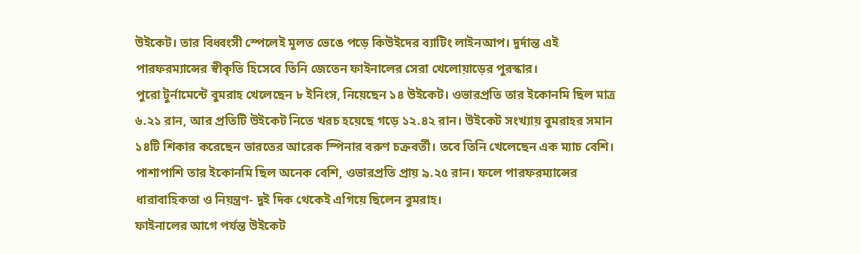উইকেট। তার বিধ্বংসী স্পেলেই মূলত ভেঙে পড়ে কিউইদের ব্যাটিং লাইনআপ। দুর্দান্ত এই পারফরম্যান্সের স্বীকৃতি হিসেবে তিনি জেতেন ফাইনালের সেরা খেলোয়াড়ের পুরস্কার।
পুরো টুর্নামেন্টে বুমরাহ খেলেছেন ৮ ইনিংস, নিয়েছেন ১৪ উইকেট। ওভারপ্রতি তার ইকোনমি ছিল মাত্র ৬.২১ রান, আর প্রতিটি উইকেট নিতে খরচ হয়েছে গড়ে ১২.৪২ রান। উইকেট সংখ্যায় বুমরাহর সমান ১৪টি শিকার করেছেন ভারতের আরেক স্পিনার বরুণ চক্রবর্তী। তবে তিনি খেলেছেন এক ম্যাচ বেশি। পাশাপাশি তার ইকোনমি ছিল অনেক বেশি, ওভারপ্রতি প্রায় ৯.২৫ রান। ফলে পারফরম্যান্সের ধারাবাহিকতা ও নিয়ন্ত্রণ- দুই দিক থেকেই এগিয়ে ছিলেন বুমরাহ।
ফাইনালের আগে পর্যন্ত উইকেট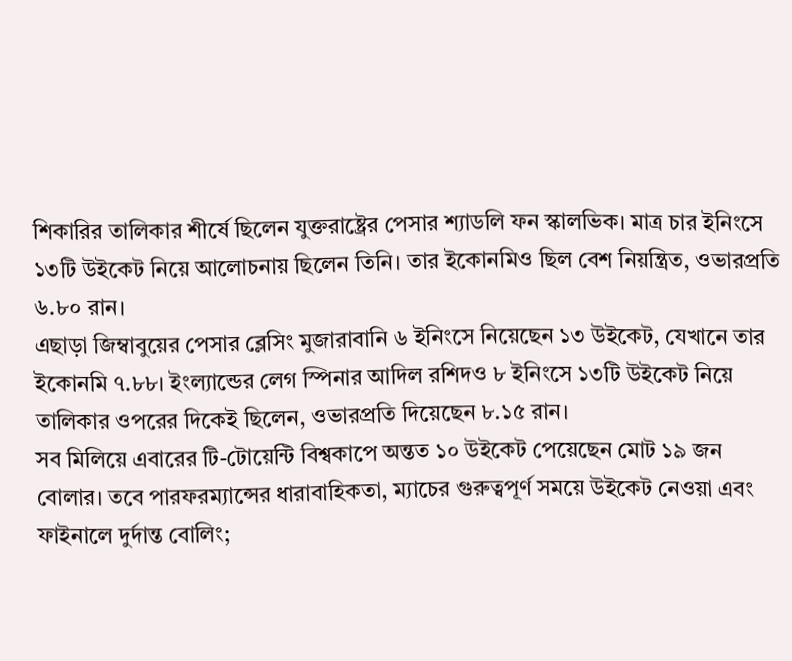শিকারির তালিকার শীর্ষে ছিলেন যুক্তরাষ্ট্রের পেসার শ্যাডলি ফন স্কালভিক। মাত্র চার ইনিংসে ১৩টি উইকেট নিয়ে আলোচনায় ছিলেন তিনি। তার ইকোনমিও ছিল বেশ নিয়ন্ত্রিত, ওভারপ্রতি ৬.৮০ রান।
এছাড়া জিম্বাবুয়ের পেসার ব্লেসিং মুজারাবানি ৬ ইনিংসে নিয়েছেন ১৩ উইকেট, যেখানে তার ইকোনমি ৭.৮৮। ইংল্যান্ডের লেগ স্পিনার আদিল রশিদও ৮ ইনিংসে ১৩টি উইকেট নিয়ে তালিকার ওপরের দিকেই ছিলেন, ওভারপ্রতি দিয়েছেন ৮.১৫ রান।
সব মিলিয়ে এবারের টি-টোয়েন্টি বিশ্বকাপে অন্তত ১০ উইকেট পেয়েছেন মোট ১৯ জন বোলার। তবে পারফরম্যান্সের ধারাবাহিকতা, ম্যাচের গুরুত্বপূর্ণ সময়ে উইকেট নেওয়া এবং ফাইনালে দুর্দান্ত বোলিং;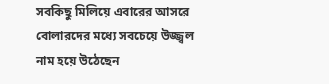সবকিছু মিলিয়ে এবারের আসরে বোলারদের মধ্যে সবচেয়ে উজ্জ্বল নাম হয়ে উঠেছেন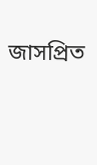জাসপ্রিত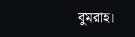বুমরাহ।